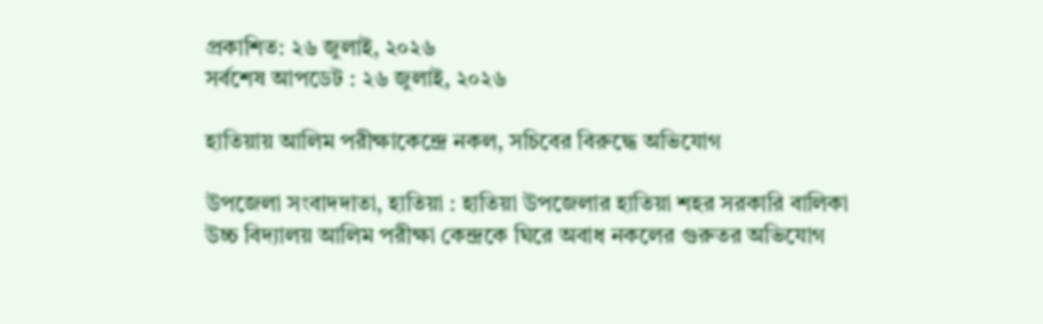প্রকাশিত: ২৬ জুলাই, ২০২৬
সর্বশেষ আপডেট : ২৬ জুলাই, ২০২৬

হাতিয়ায় আলিম পরীক্ষাকেন্দ্রে নকল, সচিবের বিরুদ্ধে অভিযোগ

উপজেলা সংবাদদাতা, হাতিয়া : হাতিয়া উপজেলার হাতিয়া শহর সরকারি বালিকা উচ্চ বিদ্যালয় আলিম পরীক্ষা কেন্দ্রকে ঘিরে অবাধ নকলের গুরুতর অভিযোগ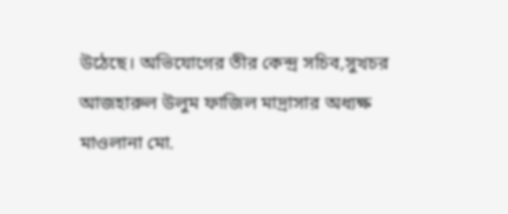উঠেছে। অভিযোগের তীর কেন্দ্র সচিব,সুখচর আজহারুল উলুম ফাজিল মাদ্রাসার অধ্যক্ষ মাওলানা মো.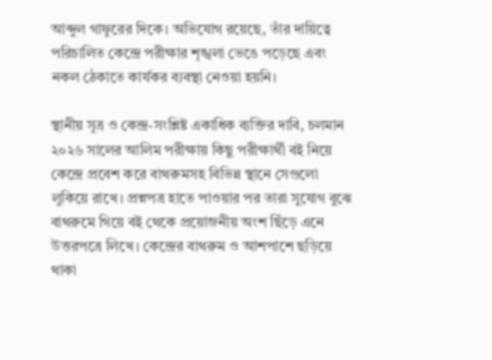আব্দুল গাফুরের দিকে। অভিযোগ রয়েছে, তাঁর দায়িত্বে পরিচালিত কেন্দ্রে পরীক্ষার শৃঙ্খলা ভেঙে পড়েছে এবং নকল ঠেকাতে কার্যকর ব্যবস্থা নেওয়া হয়নি।

স্থানীয় সূত্র ও কেন্দ্র-সংশ্লিষ্ট একাধিক ব্যক্তির দাবি, চলমান ২০২৬ সালের আলিম পরীক্ষায় কিছু পরীক্ষার্থী বই নিয়ে কেন্দ্রে প্রবেশ করে বাথরুমসহ বিভিন্ন স্থানে সেগুলো লুকিয়ে রাখে। প্রশ্নপত্র হাতে পাওয়ার পর তারা সুযোগ বুঝে বাথরুমে গিয়ে বই থেকে প্রয়োজনীয় অংশ ছিঁড়ে এনে উত্তরপত্রে লিখে। কেন্দ্রের বাথরুম ও আশপাশে ছড়িয়ে থাকা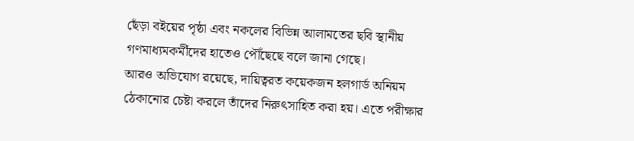ছেঁড়া বইয়ের পৃষ্ঠা এবং নকলের বিভিন্ন আলামতের ছবি স্থানীয় গণমাধ্যমকর্মীদের হাতেও পৌঁছেছে বলে জানা গেছে।
আরও অভিযোগ রয়েছে, দায়িত্বরত কয়েকজন হলগার্ড অনিয়ম ঠেকানোর চেষ্টা করলে তাঁদের নিরুৎসাহিত করা হয়। এতে পরীক্ষার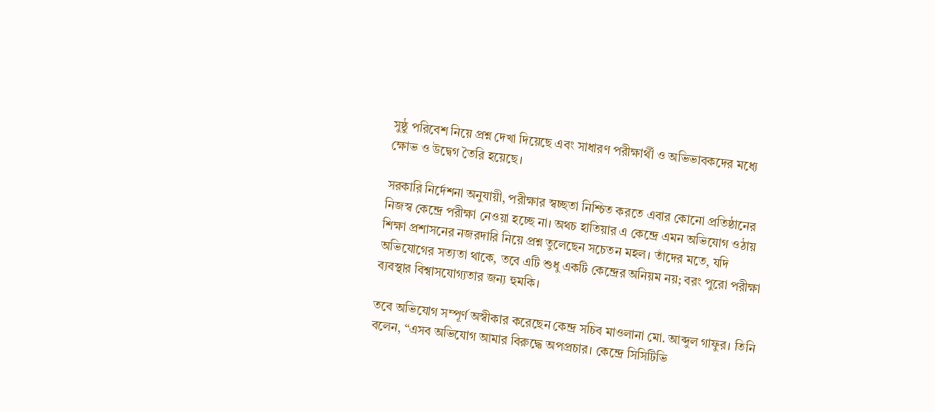সুষ্ঠু পরিবেশ নিয়ে প্রশ্ন দেখা দিয়েছে এবং সাধারণ পরীক্ষার্থী ও অভিভাবকদের মধ্যে ক্ষোভ ও উদ্বেগ তৈরি হয়েছে।

সরকারি নির্দেশনা অনুযায়ী, পরীক্ষার স্বচ্ছতা নিশ্চিত করতে এবার কোনো প্রতিষ্ঠানের নিজস্ব কেন্দ্রে পরীক্ষা নেওয়া হচ্ছে না। অথচ হাতিয়ার এ কেন্দ্রে এমন অভিযোগ ওঠায় শিক্ষা প্রশাসনের নজরদারি নিয়ে প্রশ্ন তুলেছেন সচেতন মহল। তাঁদের মতে, যদি অভিযোগের সত্যতা থাকে, তবে এটি শুধু একটি কেন্দ্রের অনিয়ম নয়; বরং পুরো পরীক্ষা ব্যবস্থার বিশ্বাসযোগ্যতার জন্য হুমকি।

তবে অভিযোগ সম্পূর্ণ অস্বীকার করেছেন কেন্দ্র সচিব মাওলানা মো. আব্দুল গাফুর। তিনি বলেন, “এসব অভিযোগ আমার বিরুদ্ধে অপপ্রচার। কেন্দ্রে সিসিটিভি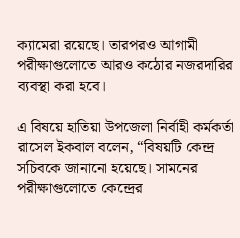ক্যামেরা রয়েছে। তারপরও আগামী পরীক্ষাগুলোতে আরও কঠোর নজরদারির ব্যবস্থা করা হবে।

এ বিষয়ে হাতিয়া উপজেলা নির্বাহী কর্মকর্তা রাসেল ইকবাল বলেন, “বিষয়টি কেন্দ্র সচিবকে জানানো হয়েছে। সামনের পরীক্ষাগুলোতে কেন্দ্রের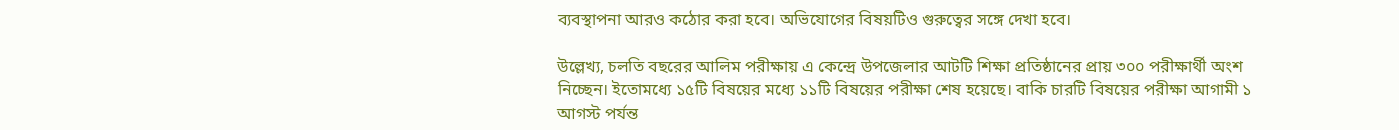ব্যবস্থাপনা আরও কঠোর করা হবে। অভিযোগের বিষয়টিও গুরুত্বের সঙ্গে দেখা হবে।

উল্লেখ্য, চলতি বছরের আলিম পরীক্ষায় এ কেন্দ্রে উপজেলার আটটি শিক্ষা প্রতিষ্ঠানের প্রায় ৩০০ পরীক্ষার্থী অংশ নিচ্ছেন। ইতোমধ্যে ১৫টি বিষয়ের মধ্যে ১১টি বিষয়ের পরীক্ষা শেষ হয়েছে। বাকি চারটি বিষয়ের পরীক্ষা আগামী ১ আগস্ট পর্যন্ত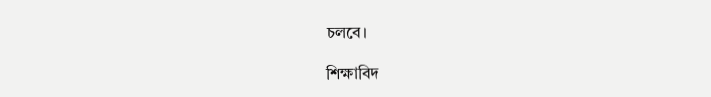চলবে।

শিক্ষাবিদ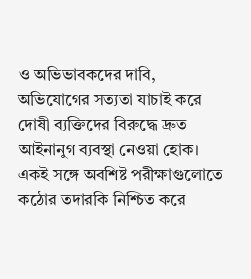ও অভিভাবকদের দাবি, অভিযোগের সত্যতা যাচাই করে দোষী ব্যক্তিদের বিরুদ্ধে দ্রুত আইনানুগ ব্যবস্থা নেওয়া হোক। একই সঙ্গে অবশিষ্ট পরীক্ষাগুলোতে কঠোর তদারকি নিশ্চিত করে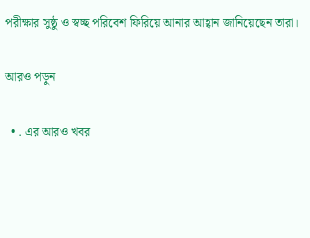পরীক্ষার সুষ্ঠু ও স্বচ্ছ পরিবেশ ফিরিয়ে আনার আহ্বান জানিয়েছেন তারা।

আরও পড়ুন

  • . এর আরও খবর